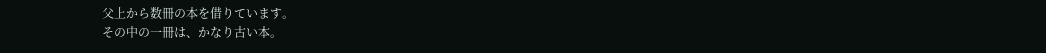父上から数冊の本を借りています。
その中の一冊は、かなり古い本。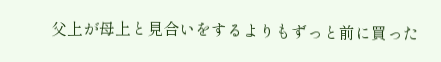父上が母上と見合いをするよりもずっと前に買った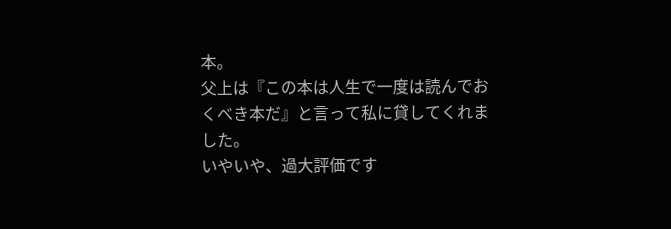本。
父上は『この本は人生で一度は読んでおくべき本だ』と言って私に貸してくれました。
いやいや、過大評価です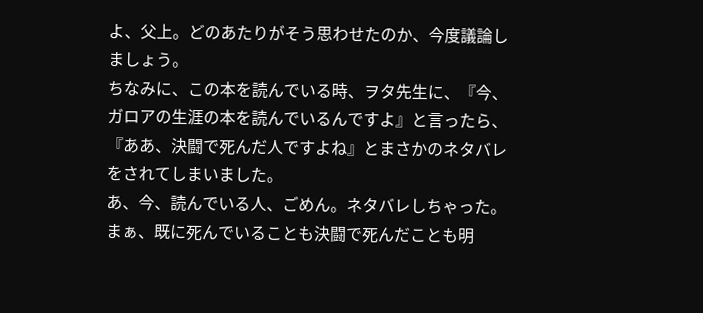よ、父上。どのあたりがそう思わせたのか、今度議論しましょう。
ちなみに、この本を読んでいる時、ヲタ先生に、『今、ガロアの生涯の本を読んでいるんですよ』と言ったら、『ああ、決闘で死んだ人ですよね』とまさかのネタバレをされてしまいました。
あ、今、読んでいる人、ごめん。ネタバレしちゃった。まぁ、既に死んでいることも決闘で死んだことも明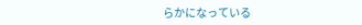らかになっている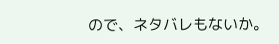ので、ネタバレもないか。